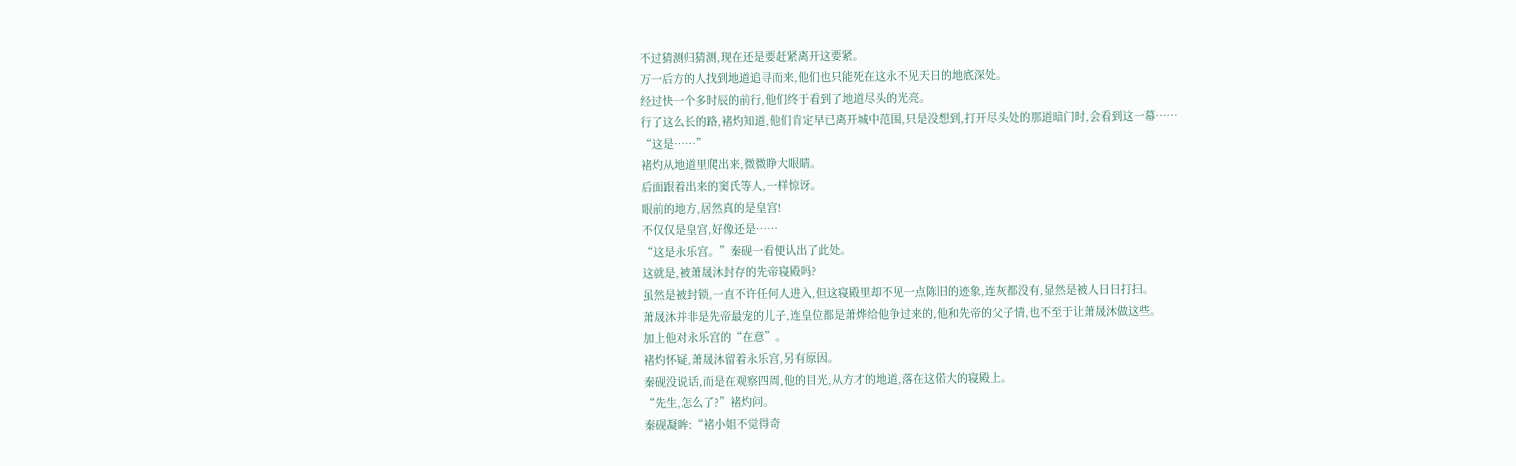不过猜测归猜测,现在还是要赶紧离开这要紧。
万一后方的人找到地道追寻而来,他们也只能死在这永不见天日的地底深处。
经过快一个多时辰的前行,他们终于看到了地道尽头的光亮。
行了这么长的路,褚灼知道,他们肯定早已离开城中范围,只是没想到,打开尽头处的那道暗门时,会看到这一幕……
“这是……”
褚灼从地道里爬出来,微微睁大眼睛。
后面跟着出来的窦氏等人,一样惊讶。
眼前的地方,居然真的是皇宫!
不仅仅是皇宫,好像还是……
“这是永乐宫。”秦砚一看便认出了此处。
这就是,被萧晟沐封存的先帝寝殿吗?
虽然是被封锁,一直不许任何人进入,但这寝殿里却不见一点陈旧的迹象,连灰都没有,显然是被人日日打扫。
萧晟沐并非是先帝最宠的儿子,连皇位都是萧烨给他争过来的,他和先帝的父子情,也不至于让萧晟沐做这些。
加上他对永乐宫的“在意”。
褚灼怀疑,萧晟沐留着永乐宫,另有原因。
秦砚没说话,而是在观察四周,他的目光,从方才的地道,落在这偌大的寝殿上。
“先生,怎么了?”褚灼问。
秦砚凝眸:“褚小姐不觉得奇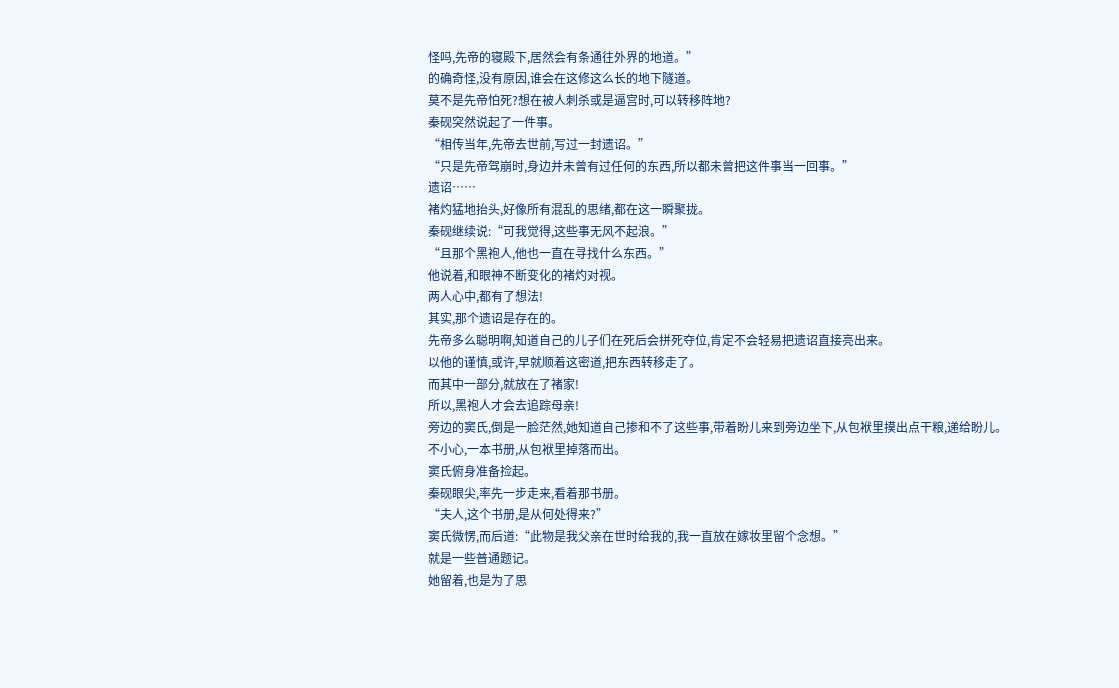怪吗,先帝的寝殿下,居然会有条通往外界的地道。”
的确奇怪,没有原因,谁会在这修这么长的地下隧道。
莫不是先帝怕死?想在被人刺杀或是逼宫时,可以转移阵地?
秦砚突然说起了一件事。
“相传当年,先帝去世前,写过一封遗诏。”
“只是先帝驾崩时,身边并未曾有过任何的东西,所以都未曾把这件事当一回事。”
遗诏……
褚灼猛地抬头,好像所有混乱的思绪,都在这一瞬聚拢。
秦砚继续说:“可我觉得,这些事无风不起浪。”
“且那个黑袍人,他也一直在寻找什么东西。”
他说着,和眼神不断变化的褚灼对视。
两人心中,都有了想法!
其实,那个遗诏是存在的。
先帝多么聪明啊,知道自己的儿子们在死后会拼死夺位,肯定不会轻易把遗诏直接亮出来。
以他的谨慎,或许,早就顺着这密道,把东西转移走了。
而其中一部分,就放在了褚家!
所以,黑袍人才会去追踪母亲!
旁边的窦氏,倒是一脸茫然,她知道自己掺和不了这些事,带着盼儿来到旁边坐下,从包袱里摸出点干粮,递给盼儿。
不小心,一本书册,从包袱里掉落而出。
窦氏俯身准备捡起。
秦砚眼尖,率先一步走来,看着那书册。
“夫人,这个书册,是从何处得来?”
窦氏微愣,而后道:“此物是我父亲在世时给我的,我一直放在嫁妆里留个念想。”
就是一些普通题记。
她留着,也是为了思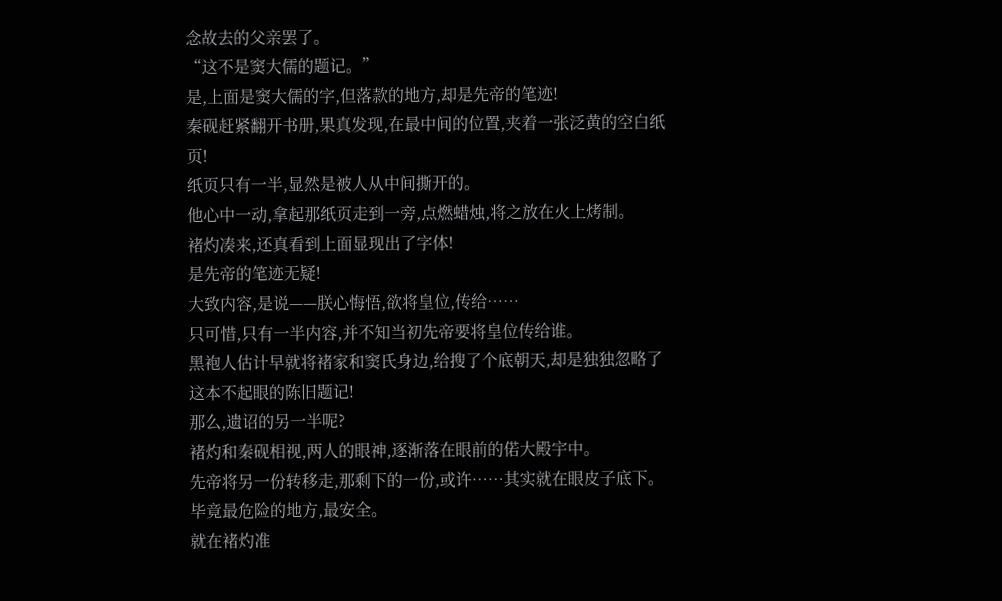念故去的父亲罢了。
“这不是窦大儒的题记。”
是,上面是窦大儒的字,但落款的地方,却是先帝的笔迹!
秦砚赶紧翻开书册,果真发现,在最中间的位置,夹着一张泛黄的空白纸页!
纸页只有一半,显然是被人从中间撕开的。
他心中一动,拿起那纸页走到一旁,点燃蜡烛,将之放在火上烤制。
褚灼凑来,还真看到上面显现出了字体!
是先帝的笔迹无疑!
大致内容,是说——朕心悔悟,欲将皇位,传给……
只可惜,只有一半内容,并不知当初先帝要将皇位传给谁。
黑袍人估计早就将褚家和窦氏身边,给搜了个底朝天,却是独独忽略了这本不起眼的陈旧题记!
那么,遗诏的另一半呢?
褚灼和秦砚相视,两人的眼神,逐渐落在眼前的偌大殿宇中。
先帝将另一份转移走,那剩下的一份,或许……其实就在眼皮子底下。
毕竟最危险的地方,最安全。
就在褚灼准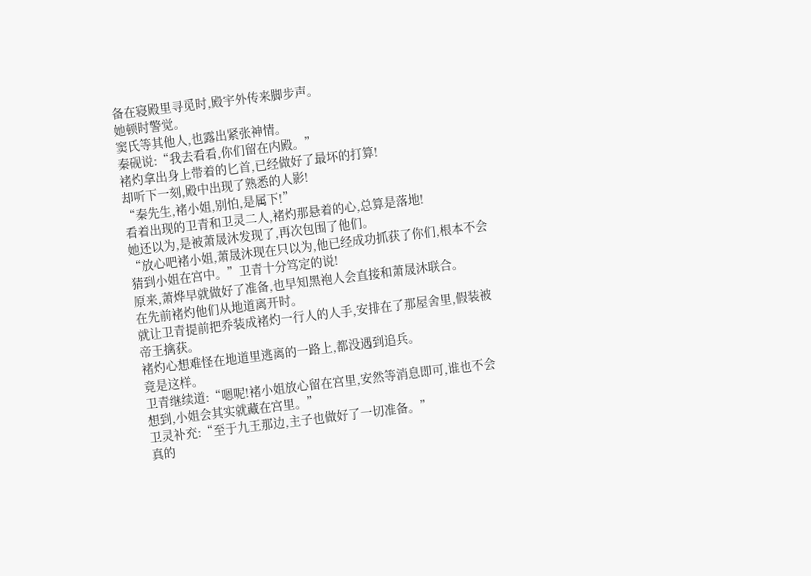备在寝殿里寻觅时,殿宇外传来脚步声。
她顿时警觉。
窦氏等其他人,也露出紧张神情。
秦砚说:“我去看看,你们留在内殿。”
褚灼拿出身上带着的匕首,已经做好了最坏的打算!
却听下一刻,殿中出现了熟悉的人影!
“秦先生,褚小姐,别怕,是属下!”
看着出现的卫青和卫灵二人,褚灼那悬着的心,总算是落地!
她还以为,是被萧晟沐发现了,再次包围了他们。
“放心吧褚小姐,萧晟沐现在只以为,他已经成功抓获了你们,根本不会猜到小姐在宫中。”卫青十分笃定的说!
原来,萧烨早就做好了准备,也早知黑袍人会直接和萧晟沐联合。
在先前褚灼他们从地道离开时。
就让卫青提前把乔装成褚灼一行人的人手,安排在了那屋舍里,假装被帝王擒获。
褚灼心想难怪在地道里逃离的一路上,都没遇到追兵。
竟是这样。
卫青继续道:“嗯呢!褚小姐放心留在宫里,安然等消息即可,谁也不会想到,小姐会其实就藏在宫里。”
卫灵补充:“至于九王那边,主子也做好了一切准备。”
真的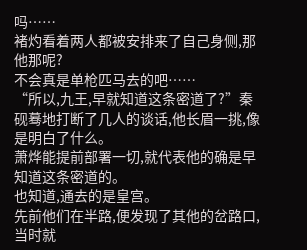吗……
褚灼看着两人都被安排来了自己身侧,那他那呢?
不会真是单枪匹马去的吧……
“所以,九王,早就知道这条密道了?”秦砚蓦地打断了几人的谈话,他长眉一挑,像是明白了什么。
萧烨能提前部署一切,就代表他的确是早知道这条密道的。
也知道,通去的是皇宫。
先前他们在半路,便发现了其他的岔路口,当时就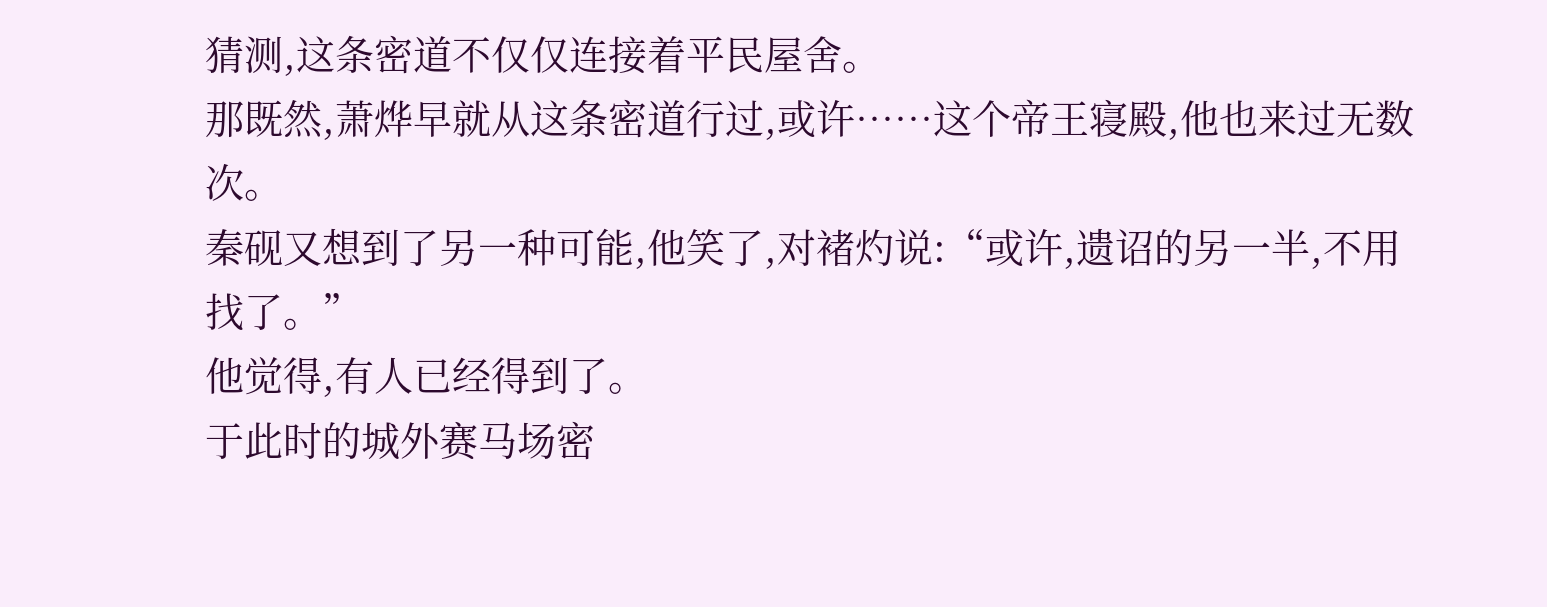猜测,这条密道不仅仅连接着平民屋舍。
那既然,萧烨早就从这条密道行过,或许……这个帝王寝殿,他也来过无数次。
秦砚又想到了另一种可能,他笑了,对褚灼说:“或许,遗诏的另一半,不用找了。”
他觉得,有人已经得到了。
于此时的城外赛马场密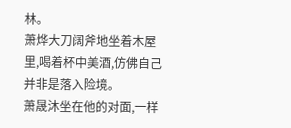林。
萧烨大刀阔斧地坐着木屋里,喝着杯中美酒,仿佛自己并非是落入险境。
萧晟沐坐在他的对面,一样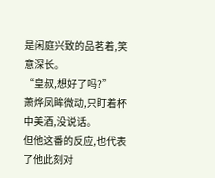是闲庭兴致的品茗着,笑意深长。
“皇叔,想好了吗?”
萧烨凤眸微动,只盯着杯中美酒,没说话。
但他这番的反应,也代表了他此刻对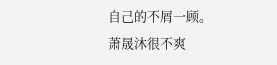自己的不屑一顾。
萧晟沐很不爽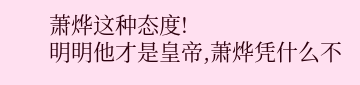萧烨这种态度!
明明他才是皇帝,萧烨凭什么不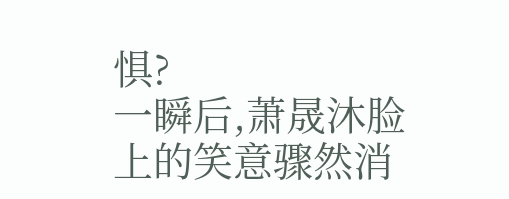惧?
一瞬后,萧晟沐脸上的笑意骤然消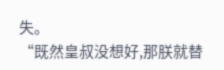失。
“既然皇叔没想好,那朕就替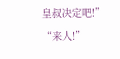皇叔决定吧!”
“来人!”